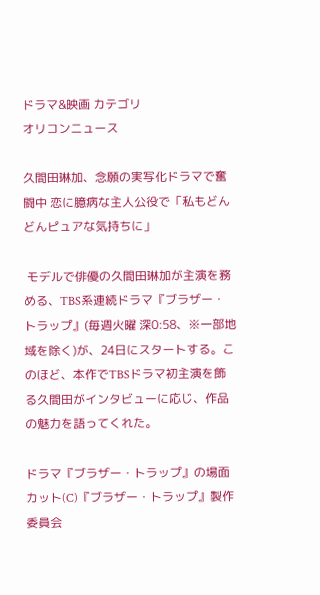ドラマ&映画 カテゴリ
オリコンニュース

久間田琳加、念願の実写化ドラマで奮闘中 恋に臆病な主人公役で「私もどんどんピュアな気持ちに」

 モデルで俳優の久間田琳加が主演を務める、TBS系連続ドラマ『ブラザー・トラップ』(毎週火曜 深0:58、※一部地域を除く)が、24日にスタートする。このほど、本作でTBSドラマ初主演を飾る久間田がインタビューに応じ、作品の魅力を語ってくれた。

ドラマ『ブラザー・トラップ』の場面カット(C)『ブラザー・トラップ』製作委員会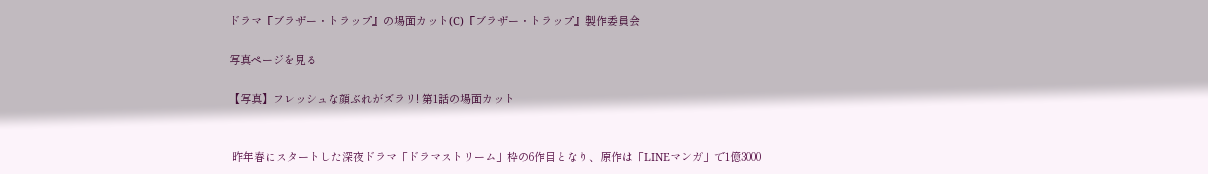ドラマ『ブラザー・トラップ』の場面カット(C)『ブラザー・トラップ』製作委員会

写真ページを見る

【写真】フレッシュな顔ぶれがズラリ! 第1話の場面カット


 昨年春にスタートした深夜ドラマ「ドラマストリーム」枠の6作目となり、原作は「LINEマンガ」で1億3000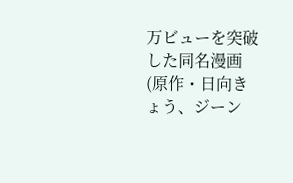万ビューを突破した同名漫画(原作・日向きょう、ジーン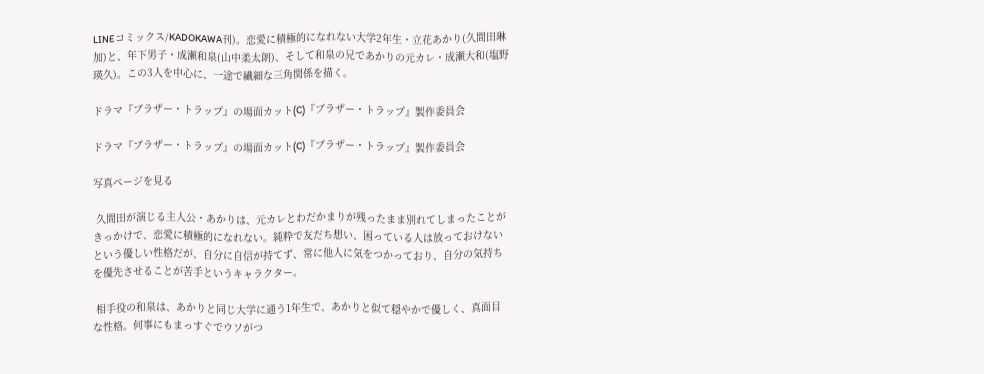LINEコミックス/KADOKAWA刊)。恋愛に積極的になれない大学2年生・立花あかり(久間田琳加)と、年下男子・成瀬和泉(山中柔太朗)、そして和泉の兄であかりの元カレ・成瀬大和(塩野瑛久)。この3人を中心に、一途で繊細な三角関係を描く。

ドラマ『ブラザー・トラップ』の場面カット(C)『ブラザー・トラップ』製作委員会

ドラマ『ブラザー・トラップ』の場面カット(C)『ブラザー・トラップ』製作委員会

写真ページを見る

 久間田が演じる主人公・あかりは、元カレとわだかまりが残ったまま別れてしまったことがきっかけで、恋愛に積極的になれない。純粋で友だち想い、困っている人は放っておけないという優しい性格だが、自分に自信が持てず、常に他人に気をつかっており、自分の気持ちを優先させることが苦手というキャラクター。

 相手役の和泉は、あかりと同じ大学に通う1年生で、あかりと似て穏やかで優しく、真面目な性格。何事にもまっすぐでウソがつ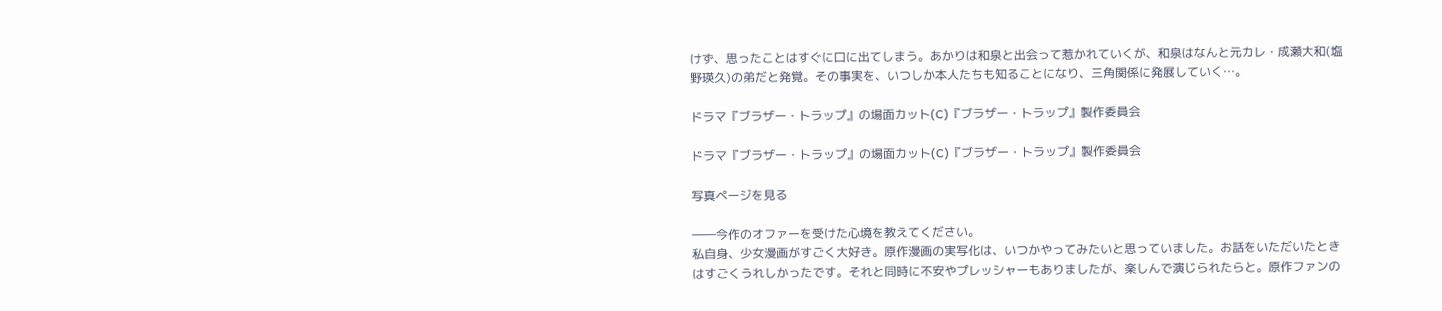けず、思ったことはすぐに口に出てしまう。あかりは和泉と出会って惹かれていくが、和泉はなんと元カレ・成瀬大和(塩野瑛久)の弟だと発覚。その事実を、いつしか本人たちも知ることになり、三角関係に発展していく…。

ドラマ『ブラザー・トラップ』の場面カット(C)『ブラザー・トラップ』製作委員会

ドラマ『ブラザー・トラップ』の場面カット(C)『ブラザー・トラップ』製作委員会

写真ページを見る

――今作のオファーを受けた心境を教えてください。
私自身、少女漫画がすごく大好き。原作漫画の実写化は、いつかやってみたいと思っていました。お話をいただいたときはすごくうれしかったです。それと同時に不安やプレッシャーもありましたが、楽しんで演じられたらと。原作ファンの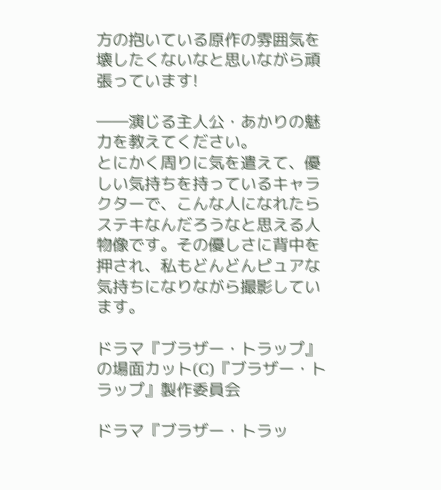方の抱いている原作の雰囲気を壊したくないなと思いながら頑張っています!

――演じる主人公・あかりの魅力を教えてください。
とにかく周りに気を遣えて、優しい気持ちを持っているキャラクターで、こんな人になれたらステキなんだろうなと思える人物像です。その優しさに背中を押され、私もどんどんピュアな気持ちになりながら撮影しています。

ドラマ『ブラザー・トラップ』の場面カット(C)『ブラザー・トラップ』製作委員会

ドラマ『ブラザー・トラッ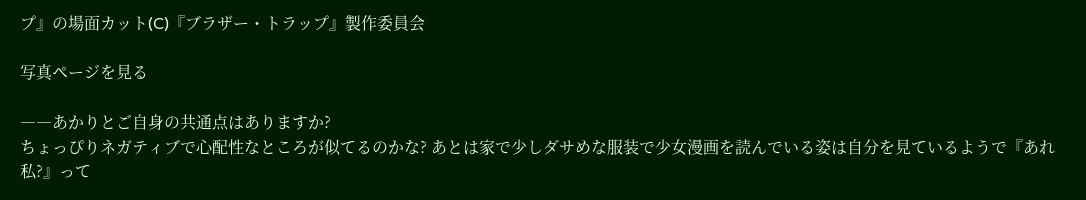プ』の場面カット(C)『ブラザー・トラップ』製作委員会

写真ページを見る

――あかりとご自身の共通点はありますか?
ちょっぴりネガティブで心配性なところが似てるのかな? あとは家で少しダサめな服装で少女漫画を読んでいる姿は自分を見ているようで『あれ私?』って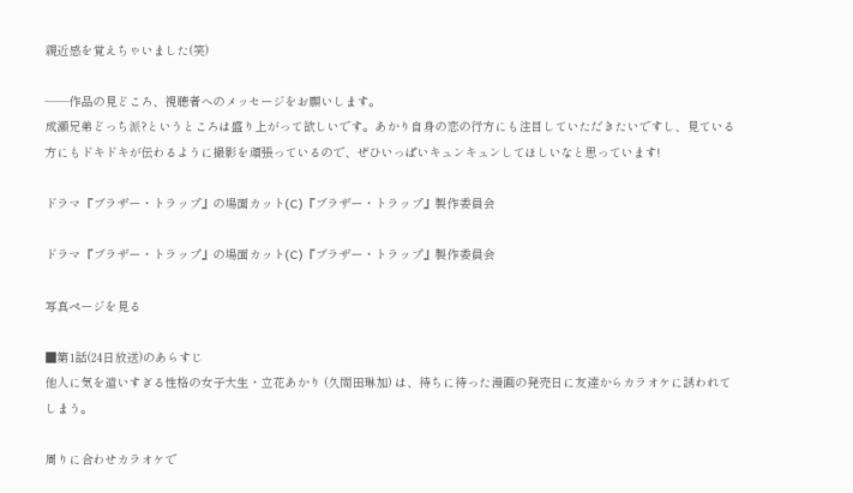親近感を覚えちゃいました(笑)

――作品の見どころ、視聴者へのメッセージをお願いします。
成瀬兄弟どっち派?というところは盛り上がって欲しいです。あかり自身の恋の行方にも注目していただきたいですし、見ている方にもドキドキが伝わるように撮影を頑張っているので、ぜひいっぱいキュンキュンしてほしいなと思っています!

ドラマ『ブラザー・トラップ』の場面カット(C)『ブラザー・トラップ』製作委員会

ドラマ『ブラザー・トラップ』の場面カット(C)『ブラザー・トラップ』製作委員会

写真ページを見る

■第1話(24日放送)のあらすじ
他人に気を遣いすぎる性格の女子大生・立花あかり (久間田琳加) は、待ちに待った漫画の発売日に友達からカラオケに誘われてしまう。

周りに合わせカラオケで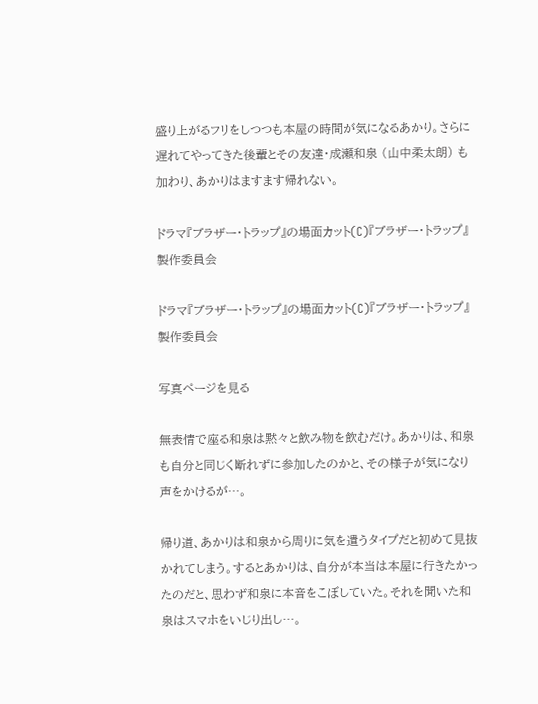盛り上がるフリをしつつも本屋の時間が気になるあかり。さらに遅れてやってきた後輩とその友達・成瀬和泉 (山中柔太朗) も加わり、あかりはますます帰れない。

ドラマ『ブラザー・トラップ』の場面カット(C)『ブラザー・トラップ』製作委員会

ドラマ『ブラザー・トラップ』の場面カット(C)『ブラザー・トラップ』製作委員会

写真ページを見る

無表情で座る和泉は黙々と飲み物を飲むだけ。あかりは、和泉も自分と同じく断れずに参加したのかと、その様子が気になり声をかけるが…。

帰り道、あかりは和泉から周りに気を遣うタイプだと初めて見抜かれてしまう。するとあかりは、自分が本当は本屋に行きたかったのだと、思わず和泉に本音をこぼしていた。それを聞いた和泉はスマホをいじり出し…。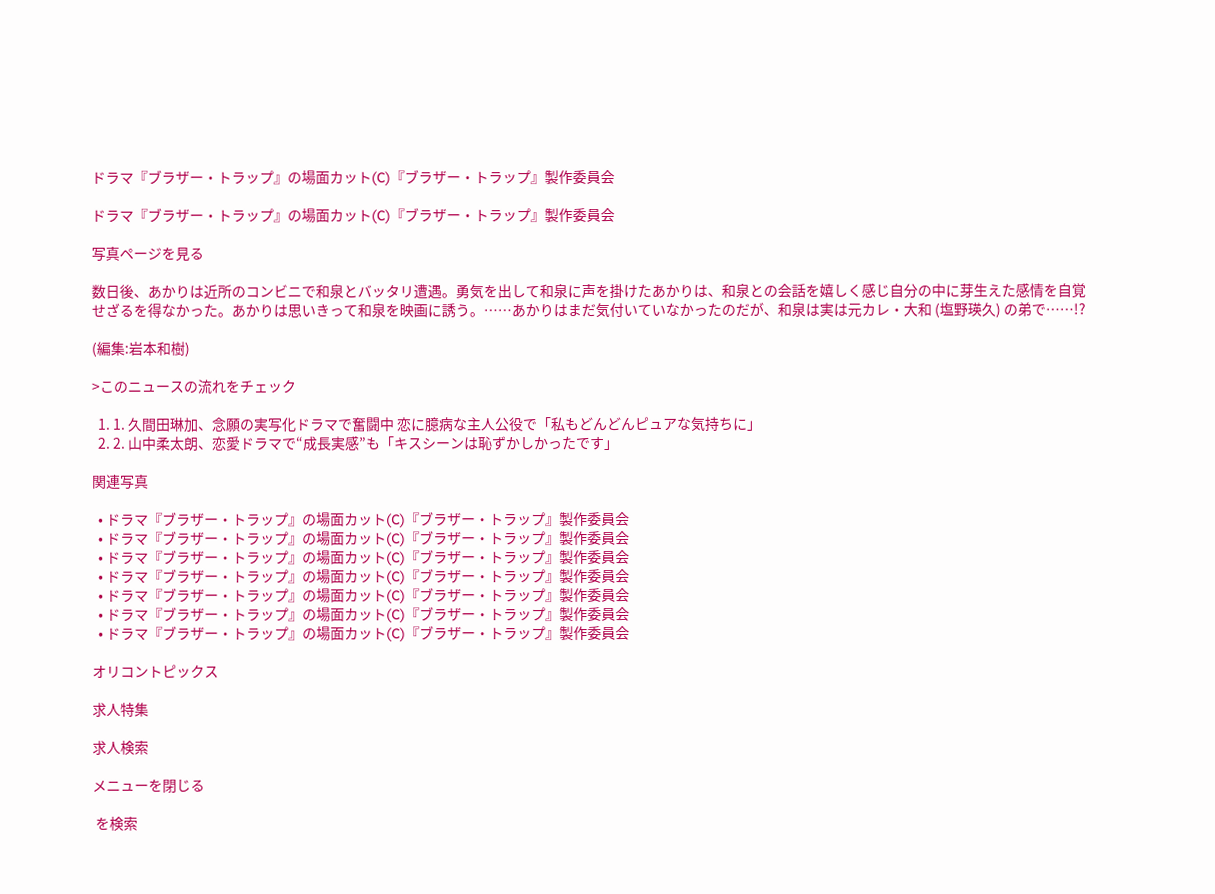ドラマ『ブラザー・トラップ』の場面カット(C)『ブラザー・トラップ』製作委員会

ドラマ『ブラザー・トラップ』の場面カット(C)『ブラザー・トラップ』製作委員会

写真ページを見る

数日後、あかりは近所のコンビニで和泉とバッタリ遭遇。勇気を出して和泉に声を掛けたあかりは、和泉との会話を嬉しく感じ自分の中に芽生えた感情を自覚せざるを得なかった。あかりは思いきって和泉を映画に誘う。……あかりはまだ気付いていなかったのだが、和泉は実は元カレ・大和 (塩野瑛久) の弟で……!?

(編集:岩本和樹)

>このニュースの流れをチェック

  1. 1. 久間田琳加、念願の実写化ドラマで奮闘中 恋に臆病な主人公役で「私もどんどんピュアな気持ちに」
  2. 2. 山中柔太朗、恋愛ドラマで“成長実感”も「キスシーンは恥ずかしかったです」

関連写真

  • ドラマ『ブラザー・トラップ』の場面カット(C)『ブラザー・トラップ』製作委員会
  • ドラマ『ブラザー・トラップ』の場面カット(C)『ブラザー・トラップ』製作委員会
  • ドラマ『ブラザー・トラップ』の場面カット(C)『ブラザー・トラップ』製作委員会
  • ドラマ『ブラザー・トラップ』の場面カット(C)『ブラザー・トラップ』製作委員会
  • ドラマ『ブラザー・トラップ』の場面カット(C)『ブラザー・トラップ』製作委員会
  • ドラマ『ブラザー・トラップ』の場面カット(C)『ブラザー・トラップ』製作委員会
  • ドラマ『ブラザー・トラップ』の場面カット(C)『ブラザー・トラップ』製作委員会

オリコントピックス

求人特集

求人検索

メニューを閉じる

 を検索